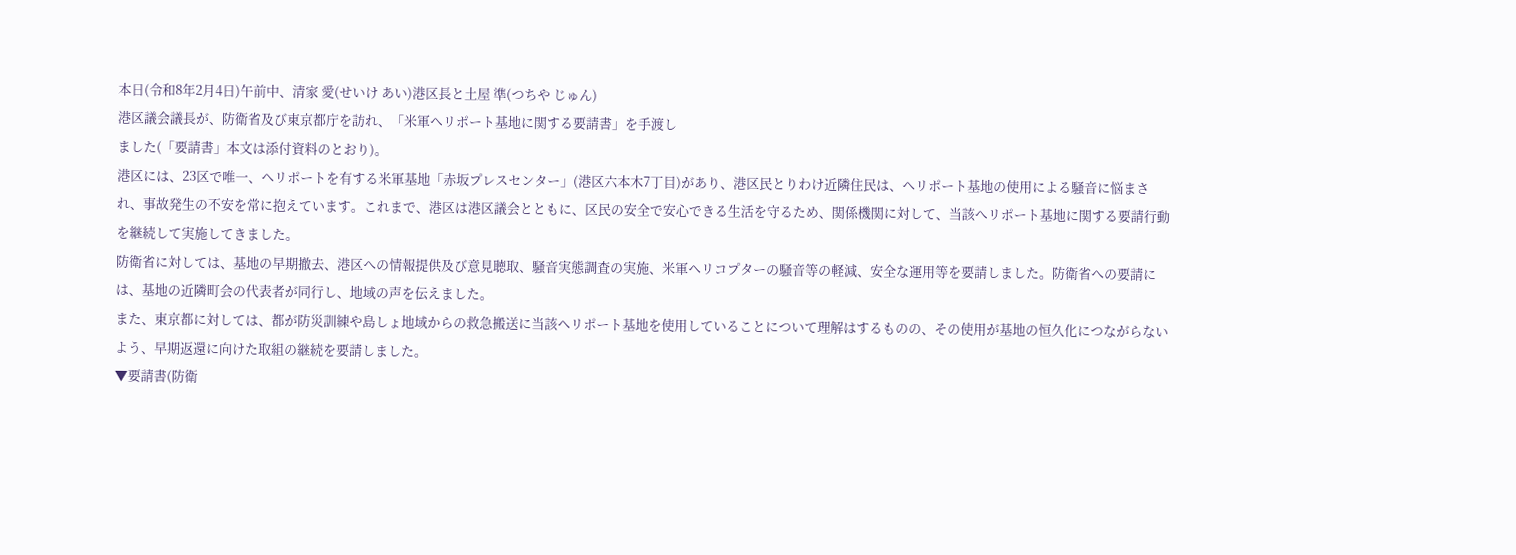本日(令和8年2月4日)午前中、清家 愛(せいけ あい)港区長と土屋 準(つちや じゅん)
港区議会議長が、防衛省及び東京都庁を訪れ、「米軍ヘリポート基地に関する要請書」を手渡し
ました(「要請書」本文は添付資料のとおり)。
港区には、23区で唯一、ヘリポートを有する米軍基地「赤坂プレスセンター」(港区六本木7丁目)があり、港区民とりわけ近隣住民は、ヘリポート基地の使用による騒音に悩まされ、事故発生の不安を常に抱えています。これまで、港区は港区議会とともに、区民の安全で安心できる生活を守るため、関係機関に対して、当該へリポート基地に関する要請行動を継続して実施してきました。
防衛省に対しては、基地の早期撤去、港区への情報提供及び意見聴取、騒音実態調査の実施、米軍ヘリコプターの騒音等の軽減、安全な運用等を要請しました。防衛省への要請には、基地の近隣町会の代表者が同行し、地域の声を伝えました。
また、東京都に対しては、都が防災訓練や島しょ地域からの救急搬送に当該ヘリポート基地を使用していることについて理解はするものの、その使用が基地の恒久化につながらないよう、早期返還に向けた取組の継続を要請しました。
▼要請書(防衛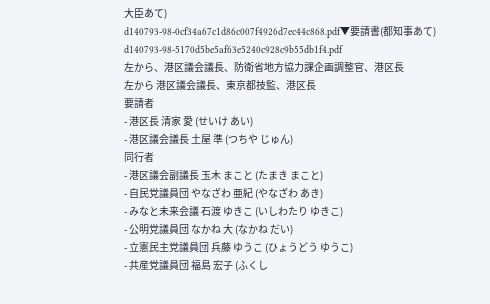大臣あて)
d140793-98-0cf34a67c1d86c007f4926d7ec44c868.pdf▼要請書(都知事あて)
d140793-98-5170d5be5af63e5240c928c9b55db1f4.pdf
左から、港区議会議長、防衛省地方協力課企画調整官、港区長
左から 港区議会議長、東京都技監、港区長
要請者
- 港区長 清家 愛 (せいけ あい)
- 港区議会議長 土屋 準 (つちや じゅん)
同行者
- 港区議会副議長 玉木 まこと (たまき まこと)
- 自民党議員団 やなざわ 亜紀 (やなざわ あき)
- みなと未来会議 石渡 ゆきこ (いしわたり ゆきこ)
- 公明党議員団 なかね 大 (なかね だい)
- 立憲民主党議員団 兵藤 ゆうこ (ひょうどう ゆうこ)
- 共産党議員団 福島 宏子 (ふくし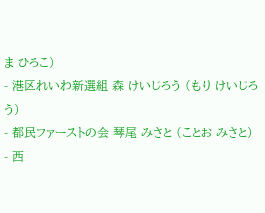ま ひろこ)
- 港区れいわ新選組 森 けいじろう (もり けいじろう)
- 都民ファーストの会 琴尾 みさと (ことお みさと)
- 西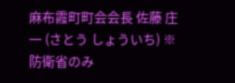麻布霞町町会会長 佐藤 庄一 (さとう しょういち) ※防衛省のみ